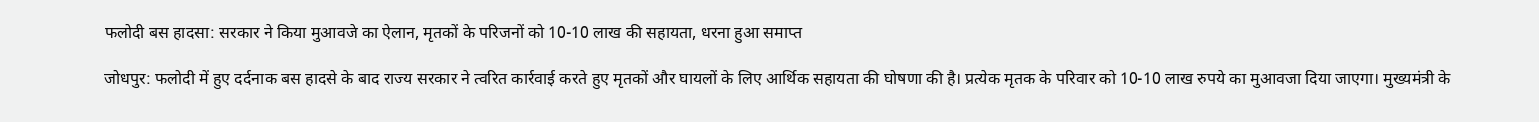फलोदी बस हादसा: सरकार ने किया मुआवजे का ऐलान, मृतकों के परिजनों को 10-10 लाख की सहायता, धरना हुआ समाप्त

जोधपुर: फलोदी में हुए दर्दनाक बस हादसे के बाद राज्य सरकार ने त्वरित कार्रवाई करते हुए मृतकों और घायलों के लिए आर्थिक सहायता की घोषणा की है। प्रत्येक मृतक के परिवार को 10-10 लाख रुपये का मुआवजा दिया जाएगा। मुख्यमंत्री के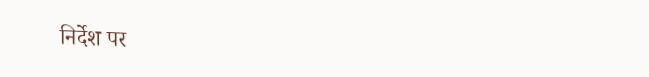निर्देश पर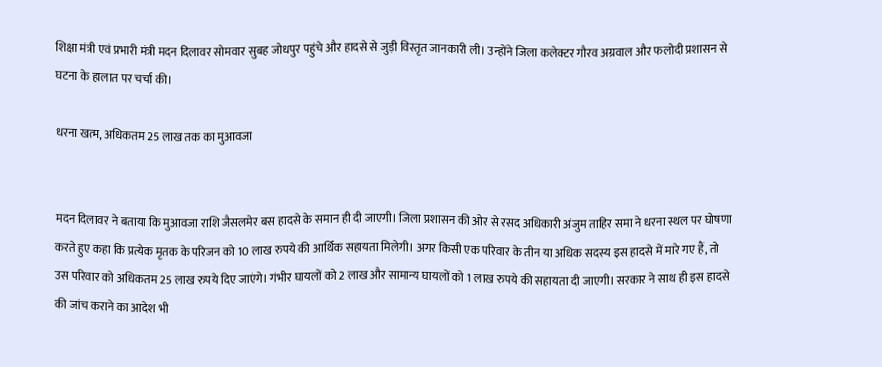शिक्षा मंत्री एवं प्रभारी मंत्री मदन दिलावर सोमवार सुबह जोधपुर पहुंचे और हादसे से जुड़ी विस्तृत जानकारी ली। उन्होंने जिला कलेक्टर गौरव अग्रवाल और फलोदी प्रशासन से घटना के हालात पर चर्चा की।

धरना खत्म, अधिकतम 25 लाख तक का मुआवजा


मदन दिलावर ने बताया कि मुआवजा राशि जैसलमेर बस हादसे के समान ही दी जाएगी। जिला प्रशासन की ओर से रसद अधिकारी अंजुम ताहिर समा ने धरना स्थल पर घोषणा करते हुए कहा कि प्रत्येक मृतक के परिजन को 10 लाख रुपये की आर्थिक सहायता मिलेगी। अगर किसी एक परिवार के तीन या अधिक सदस्य इस हादसे में मारे गए हैं, तो उस परिवार को अधिकतम 25 लाख रुपये दिए जाएंगे। गंभीर घायलों को 2 लाख और सामान्य घायलों को 1 लाख रुपये की सहायता दी जाएगी। सरकार ने साथ ही इस हादसे की जांच कराने का आदेश भी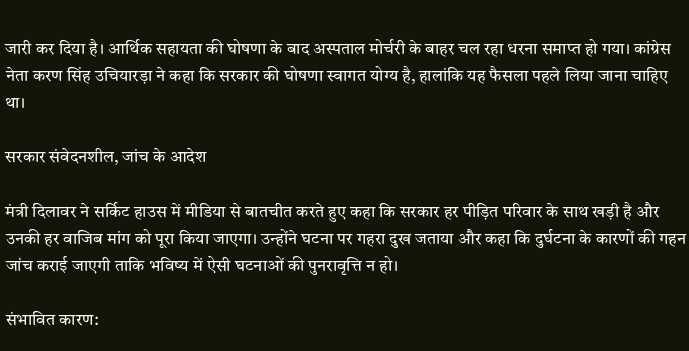जारी कर दिया है। आर्थिक सहायता की घोषणा के बाद अस्पताल मोर्चरी के बाहर चल रहा धरना समाप्त हो गया। कांग्रेस नेता करण सिंह उचियारड़ा ने कहा कि सरकार की घोषणा स्वागत योग्य है, हालांकि यह फैसला पहले लिया जाना चाहिए था।

सरकार संवेदनशील, जांच के आदेश

मंत्री दिलावर ने सर्किट हाउस में मीडिया से बातचीत करते हुए कहा कि सरकार हर पीड़ित परिवार के साथ खड़ी है और उनकी हर वाजिब मांग को पूरा किया जाएगा। उन्होंने घटना पर गहरा दुख जताया और कहा कि दुर्घटना के कारणों की गहन जांच कराई जाएगी ताकि भविष्य में ऐसी घटनाओं की पुनरावृत्ति न हो।

संभावित कारण: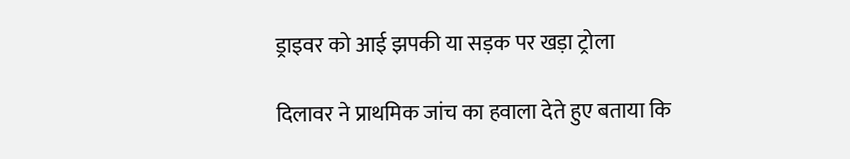ड्राइवर को आई झपकी या सड़क पर खड़ा ट्रोला

दिलावर ने प्राथमिक जांच का हवाला देते हुए बताया कि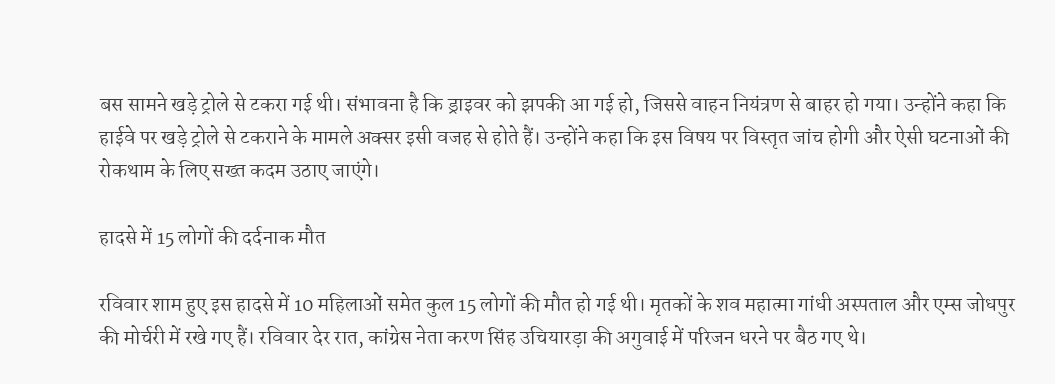बस सामने खड़े ट्रोले से टकरा गई थी। संभावना है कि ड्राइवर को झपकी आ गई हो, जिससे वाहन नियंत्रण से बाहर हो गया। उन्होंने कहा कि हाईवे पर खड़े ट्रोले से टकराने के मामले अक्सर इसी वजह से होते हैं। उन्होंने कहा कि इस विषय पर विस्तृत जांच होगी और ऐसी घटनाओं की रोकथाम के लिए सख्त कदम उठाए जाएंगे।

हादसे में 15 लोगों की दर्दनाक मौत

रविवार शाम हुए इस हादसे में 10 महिलाओं समेत कुल 15 लोगों की मौत हो गई थी। मृतकों के शव महात्मा गांधी अस्पताल और एम्स जोधपुर की मोर्चरी में रखे गए हैं। रविवार देर रात, कांग्रेस नेता करण सिंह उचियारड़ा की अगुवाई में परिजन धरने पर बैठ गए थे।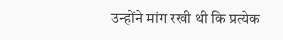उन्होंने मांग रखी थी कि प्रत्येक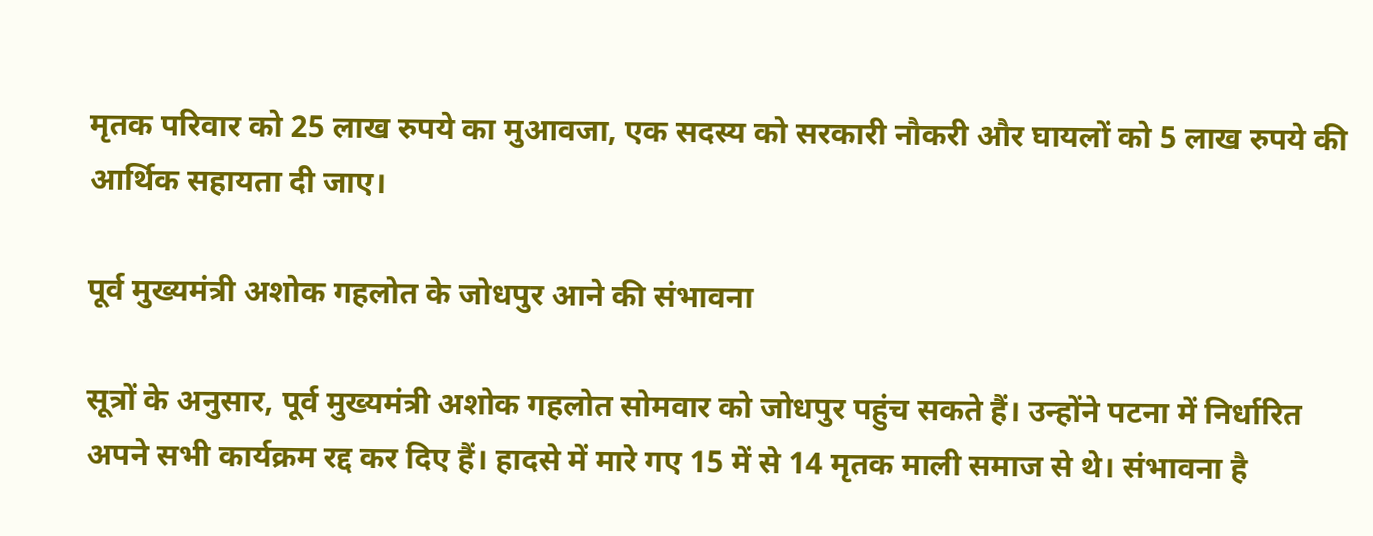मृतक परिवार को 25 लाख रुपये का मुआवजा, एक सदस्य को सरकारी नौकरी और घायलों को 5 लाख रुपये की आर्थिक सहायता दी जाए।

पूर्व मुख्यमंत्री अशोक गहलोत के जोधपुर आने की संभावना

सूत्रों के अनुसार, पूर्व मुख्यमंत्री अशोक गहलोत सोमवार को जोधपुर पहुंच सकते हैं। उन्होंने पटना में निर्धारित अपने सभी कार्यक्रम रद्द कर दिए हैं। हादसे में मारे गए 15 में से 14 मृतक माली समाज से थे। संभावना है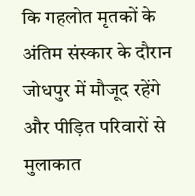कि गहलोत मृतकों के अंतिम संस्कार के दौरान जोधपुर में मौजूद रहेंगे और पीड़ित परिवारों से मुलाकात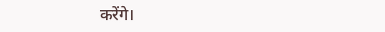करेंगे।